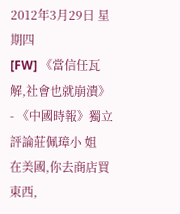2012年3月29日 星期四
[FW] 《當信任瓦解,社會也就崩潰》 - 《中國時報》獨立評論莊佩璋小 姐
在美國,你去商店買東西,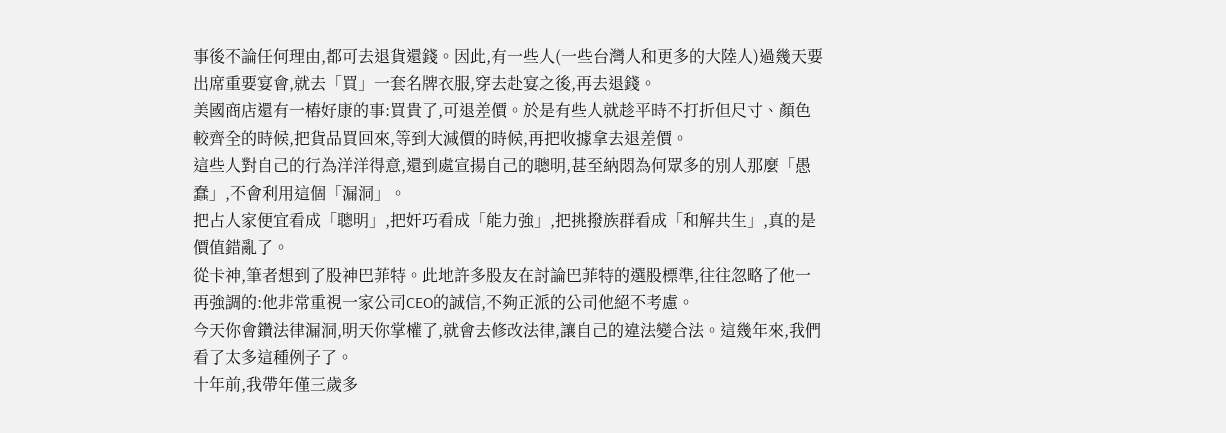事後不論任何理由,都可去退貨還錢。因此,有一些人(一些台灣人和更多的大陸人)過幾天要出席重要宴會,就去「買」一套名牌衣服,穿去赴宴之後,再去退錢。
美國商店還有一樁好康的事:買貴了,可退差價。於是有些人就趁平時不打折但尺寸、顏色較齊全的時候,把貨品買回來,等到大減價的時候,再把收據拿去退差價。
這些人對自己的行為洋洋得意,還到處宣揚自己的聰明,甚至納悶為何眾多的別人那麼「愚蠢」,不會利用這個「漏洞」。
把占人家便宜看成「聰明」,把奸巧看成「能力強」,把挑撥族群看成「和解共生」,真的是價值錯亂了。
從卡神,筆者想到了股神巴菲特。此地許多股友在討論巴菲特的選股標準,往往忽略了他一再強調的:他非常重視一家公司CEO的誠信,不夠正派的公司他絕不考慮。
今天你會鑽法律漏洞,明天你掌權了,就會去修改法律,讓自己的違法變合法。這幾年來,我們看了太多這種例子了。
十年前,我帶年僅三歲多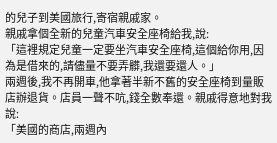的兒子到美國旅行,寄宿親戚家。
親戚拿個全新的兒童汽車安全座椅給我,說:
「這裡規定兒童一定要坐汽車安全座椅,這個給你用,因為是借來的,請儘量不要弄髒,我還要還人。」
兩週後,我不再開車,他拿著半新不舊的安全座椅到量販店辦退貨。店員一聲不吭,錢全數奉還。親戚得意地對我說:
「美國的商店,兩週內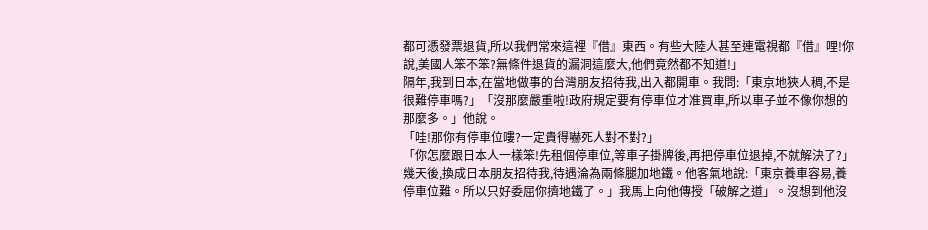都可憑發票退貨,所以我們常來這裡『借』東西。有些大陸人甚至連電視都『借』哩!你說,美國人笨不笨?無條件退貨的漏洞這麼大,他們竟然都不知道!」
隔年,我到日本,在當地做事的台灣朋友招待我,出入都開車。我問:「東京地狹人稠,不是很難停車嗎?」「沒那麼嚴重啦!政府規定要有停車位才准買車,所以車子並不像你想的那麼多。」他說。
「哇!那你有停車位嘍?一定貴得嚇死人對不對?」
「你怎麼跟日本人一樣笨!先租個停車位,等車子掛牌後,再把停車位退掉,不就解決了?」
幾天後,換成日本朋友招待我,待遇淪為兩條腿加地鐵。他客氣地說:「東京養車容易,養停車位難。所以只好委屈你擠地鐵了。」我馬上向他傳授「破解之道」。沒想到他沒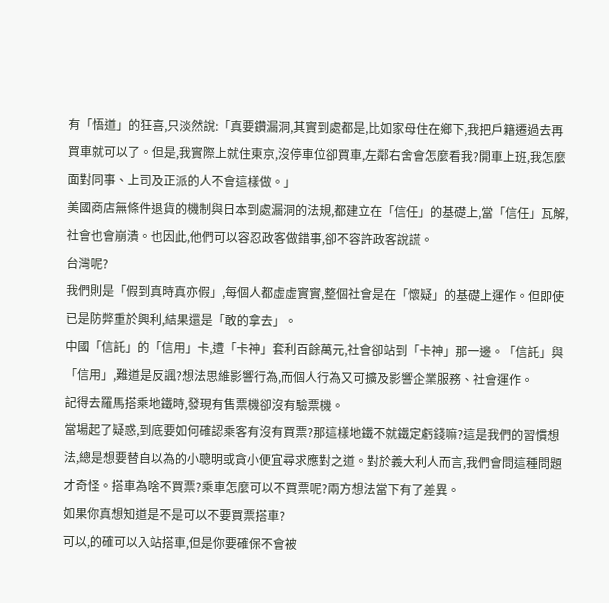有「悟道」的狂喜,只淡然說:「真要鑽漏洞,其實到處都是,比如家母住在鄉下,我把戶籍遷過去再買車就可以了。但是,我實際上就住東京,沒停車位卻買車,左鄰右舍會怎麼看我?開車上班,我怎麼面對同事、上司及正派的人不會這樣做。」
美國商店無條件退貨的機制與日本到處漏洞的法規,都建立在「信任」的基礎上,當「信任」瓦解,社會也會崩潰。也因此,他們可以容忍政客做錯事,卻不容許政客說謊。
台灣呢?
我們則是「假到真時真亦假」,每個人都虛虛實實,整個社會是在「懷疑」的基礎上運作。但即使已是防弊重於興利,結果還是「敢的拿去」。
中國「信託」的「信用」卡,遭「卡神」套利百餘萬元,社會卻站到「卡神」那一邊。「信託」與「信用」,難道是反諷?想法思維影響行為,而個人行為又可擴及影響企業服務、社會運作。
記得去羅馬搭乘地鐵時,發現有售票機卻沒有驗票機。
當場起了疑惑,到底要如何確認乘客有沒有買票?那這樣地鐵不就鐵定虧錢嘛?這是我們的習慣想法,總是想要替自以為的小聰明或貪小便宜尋求應對之道。對於義大利人而言,我們會問這種問題才奇怪。搭車為啥不買票?乘車怎麼可以不買票呢?兩方想法當下有了差異。
如果你真想知道是不是可以不要買票搭車?
可以,的確可以入站搭車,但是你要確保不會被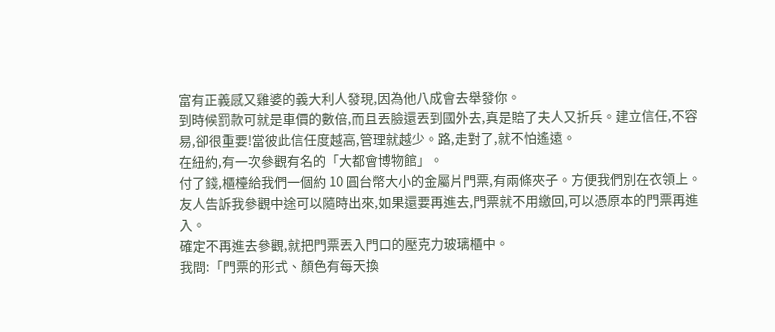富有正義感又雞婆的義大利人發現,因為他八成會去舉發你。
到時候罰款可就是車價的數倍,而且丟臉還丟到國外去,真是賠了夫人又折兵。建立信任,不容易,卻很重要!當彼此信任度越高,管理就越少。路,走對了,就不怕遙遠。
在紐約,有一次參觀有名的「大都會博物館」。
付了錢,櫃檯給我們一個約 10 圓台幣大小的金屬片門票,有兩條夾子。方便我們別在衣領上。
友人告訴我參觀中途可以隨時出來,如果還要再進去,門票就不用繳回,可以憑原本的門票再進入。
確定不再進去參觀,就把門票丟入門口的壓克力玻璃櫃中。
我問:「門票的形式、顏色有每天換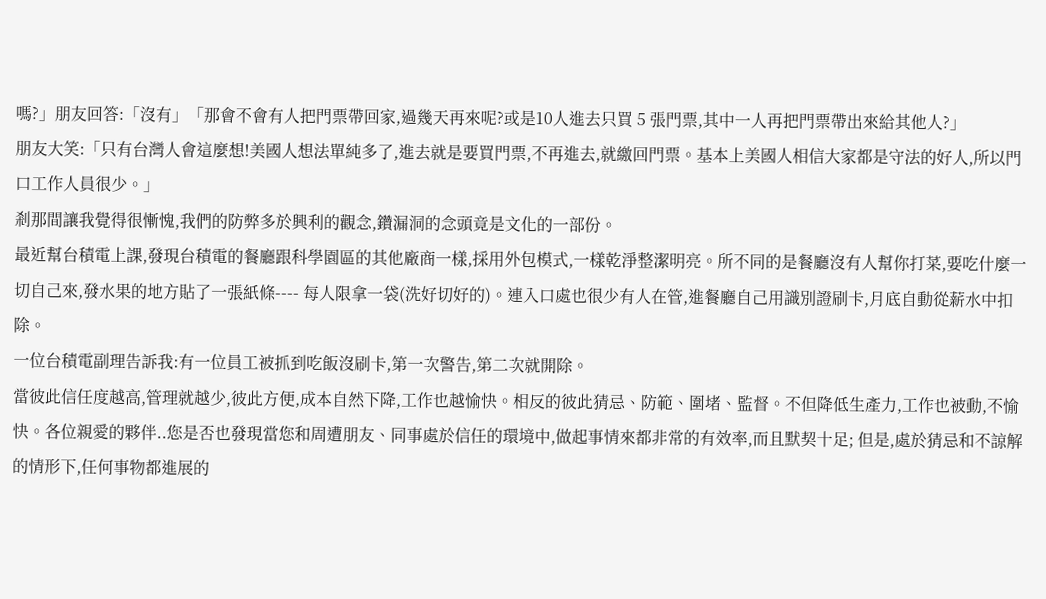嗎?」朋友回答:「沒有」「那會不會有人把門票帶回家,過幾天再來呢?或是10人進去只買 5 張門票,其中一人再把門票帶出來給其他人?」
朋友大笑:「只有台灣人會這麼想!美國人想法單純多了,進去就是要買門票,不再進去,就繳回門票。基本上美國人相信大家都是守法的好人,所以門口工作人員很少。」
剎那間讓我覺得很慚愧,我們的防弊多於興利的觀念,鑽漏洞的念頭竟是文化的一部份。
最近幫台積電上課,發現台積電的餐廳跟科學園區的其他廠商一樣,採用外包模式,一樣乾淨整潔明亮。所不同的是餐廳沒有人幫你打菜,要吃什麼一切自己來,發水果的地方貼了一張紙條---- 每人限拿一袋(洗好切好的)。連入口處也很少有人在管,進餐廳自己用識別證刷卡,月底自動從薪水中扣除。
一位台積電副理告訴我:有一位員工被抓到吃飯沒刷卡,第一次警告,第二次就開除。
當彼此信任度越高,管理就越少,彼此方便,成本自然下降,工作也越愉快。相反的彼此猜忌、防範、圍堵、監督。不但降低生產力,工作也被動,不愉快。各位親愛的夥伴..您是否也發現當您和周遭朋友、同事處於信任的環境中,做起事情來都非常的有效率,而且默契十足; 但是,處於猜忌和不諒解的情形下,任何事物都進展的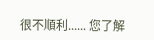很不順利...... 您了解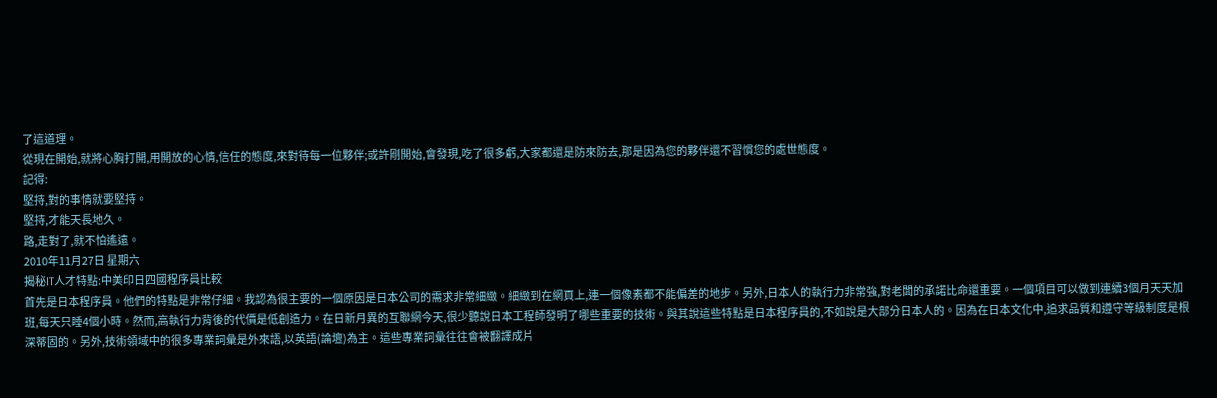了這道理。
從現在開始,就將心胸打開,用開放的心情,信任的態度,來對待每一位夥伴;或許剛開始,會發現,吃了很多虧,大家都還是防來防去,那是因為您的夥伴還不習慣您的處世態度。
記得:
堅持,對的事情就要堅持。
堅持,才能天長地久。
路,走對了,就不怕遙遠。
2010年11月27日 星期六
揭秘IT人才特點:中美印日四國程序員比較
首先是日本程序員。他們的特點是非常仔細。我認為很主要的一個原因是日本公司的需求非常細緻。細緻到在網頁上,連一個像素都不能偏差的地步。另外,日本人的執行力非常強,對老闆的承諾比命還重要。一個項目可以做到連續3個月天天加班,每天只睡4個小時。然而,高執行力背後的代價是低創造力。在日新月異的互聯網今天,很少聽說日本工程師發明了哪些重要的技術。與其說這些特點是日本程序員的,不如說是大部分日本人的。因為在日本文化中,追求品質和遵守等級制度是根深蒂固的。另外,技術領域中的很多專業詞彙是外來語,以英語(論壇)為主。這些專業詞彙往往會被翻譯成片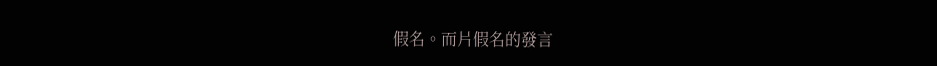假名。而片假名的發言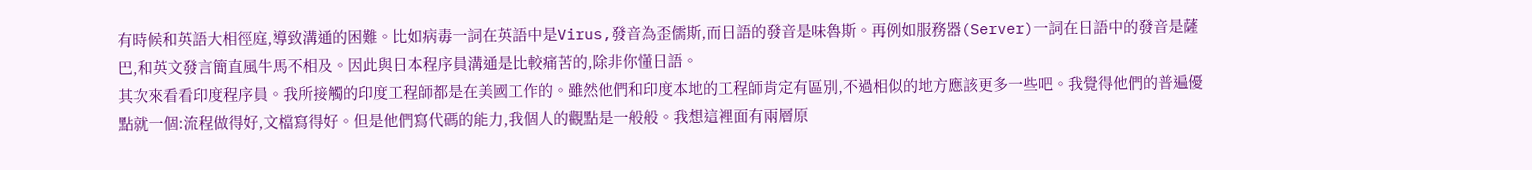有時候和英語大相徑庭,導致溝通的困難。比如病毒一詞在英語中是Virus,發音為歪儒斯,而日語的發音是味魯斯。再例如服務器(Server)一詞在日語中的發音是薩巴,和英文發言簡直風牛馬不相及。因此與日本程序員溝通是比較痛苦的,除非你懂日語。
其次來看看印度程序員。我所接觸的印度工程師都是在美國工作的。雖然他們和印度本地的工程師肯定有區別,不過相似的地方應該更多一些吧。我覺得他們的普遍優點就一個:流程做得好,文檔寫得好。但是他們寫代碼的能力,我個人的觀點是一般般。我想這裡面有兩層原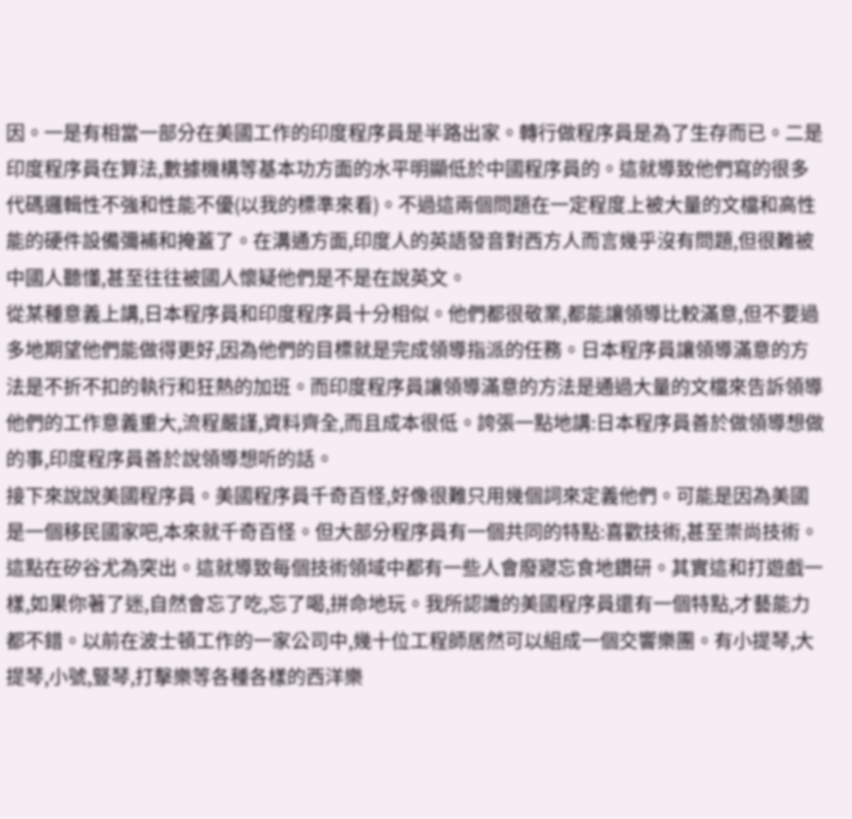因。一是有相當一部分在美國工作的印度程序員是半路出家。轉行做程序員是為了生存而已。二是印度程序員在算法,數據機構等基本功方面的水平明顯低於中國程序員的。這就導致他們寫的很多代碼邏輯性不強和性能不優(以我的標準來看)。不過這兩個問題在一定程度上被大量的文檔和高性能的硬件設備彌補和掩蓋了。在溝通方面,印度人的英語發音對西方人而言幾乎沒有問題,但很難被中國人聽懂,甚至往往被國人懷疑他們是不是在說英文。
從某種意義上講,日本程序員和印度程序員十分相似。他們都很敬業,都能讓領導比較滿意,但不要過多地期望他們能做得更好,因為他們的目標就是完成領導指派的任務。日本程序員讓領導滿意的方法是不折不扣的執行和狂熱的加班。而印度程序員讓領導滿意的方法是通過大量的文檔來告訴領導他們的工作意義重大,流程嚴謹,資料齊全,而且成本很低。誇張一點地講:日本程序員善於做領導想做的事,印度程序員善於說領導想听的話。
接下來說說美國程序員。美國程序員千奇百怪,好像很難只用幾個詞來定義他們。可能是因為美國是一個移民國家吧,本來就千奇百怪。但大部分程序員有一個共同的特點:喜歡技術,甚至崇尚技術。這點在矽谷尤為突出。這就導致每個技術領域中都有一些人會廢寢忘食地鑽研。其實這和打遊戲一樣,如果你著了迷,自然會忘了吃,忘了喝,拼命地玩。我所認識的美國程序員還有一個特點,才藝能力都不錯。以前在波士頓工作的一家公司中,幾十位工程師居然可以組成一個交響樂團。有小提琴,大提琴,小號,豎琴,打擊樂等各種各樣的西洋樂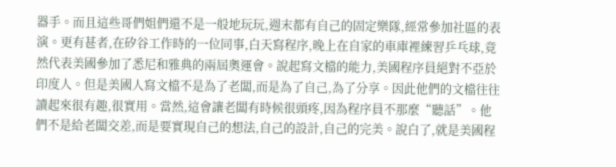器手。而且這些哥們姐們還不是一般地玩玩,週末都有自己的固定樂隊,經常參加社區的表演。更有甚者,在矽谷工作時的一位同事,白天寫程序,晚上在自家的車庫裡練習乒乓球,竟然代表美國參加了悉尼和雅典的兩屆奧運會。說起寫文檔的能力,美國程序員絕對不亞於印度人。但是美國人寫文檔不是為了老闆,而是為了自己,為了分享。因此他們的文檔往往讀起來很有趣,很實用。當然,這會讓老闆有時候很頭疼,因為程序員不那麼“聽話”。他們不是給老闆交差,而是要實現自己的想法,自己的設計,自己的完美。說白了,就是美國程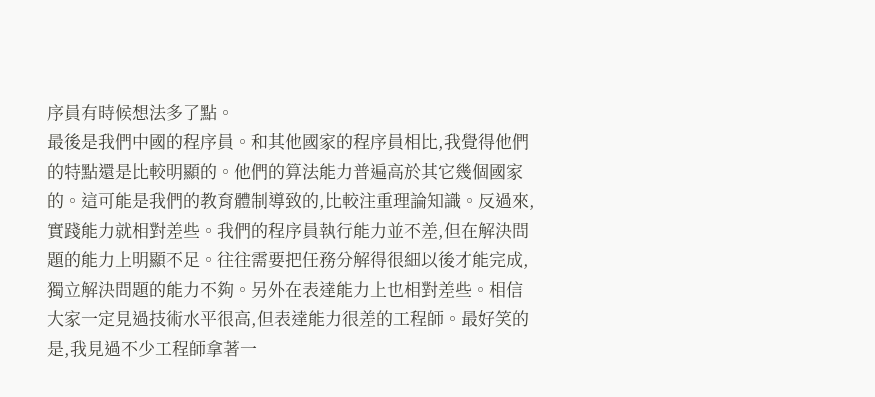序員有時候想法多了點。
最後是我們中國的程序員。和其他國家的程序員相比,我覺得他們的特點還是比較明顯的。他們的算法能力普遍高於其它幾個國家的。這可能是我們的教育體制導致的,比較注重理論知識。反過來,實踐能力就相對差些。我們的程序員執行能力並不差,但在解決問題的能力上明顯不足。往往需要把任務分解得很細以後才能完成,獨立解決問題的能力不夠。另外在表達能力上也相對差些。相信大家一定見過技術水平很高,但表達能力很差的工程師。最好笑的是,我見過不少工程師拿著一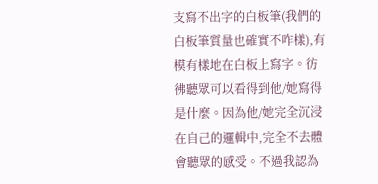支寫不出字的白板筆(我們的白板筆質量也確實不咋樣),有模有樣地在白板上寫字。彷彿聽眾可以看得到他/她寫得是什麼。因為他/她完全沉浸在自己的邏輯中,完全不去體會聽眾的感受。不過我認為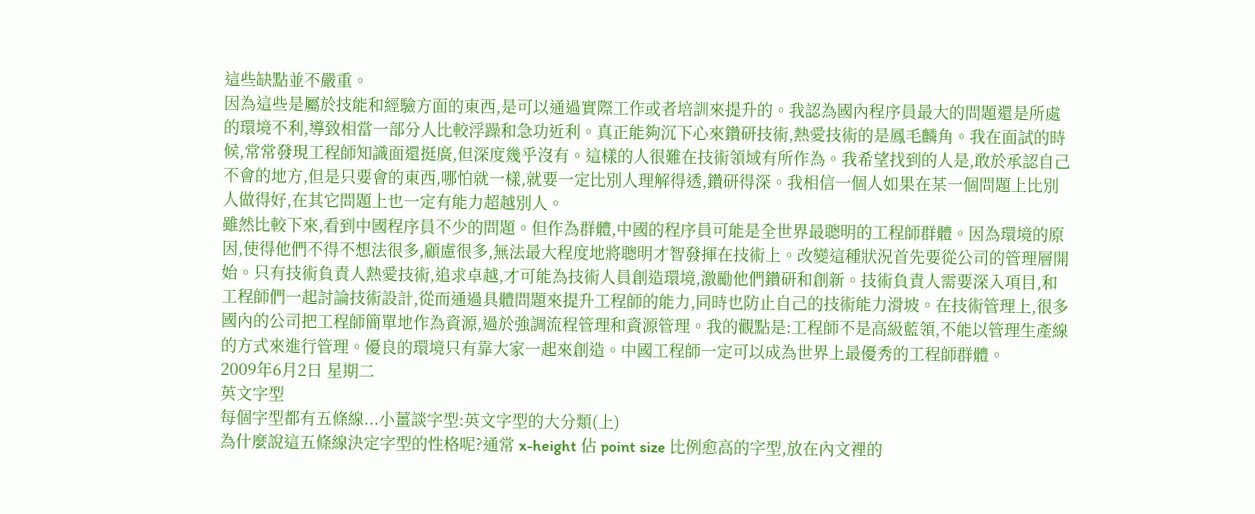這些缺點並不嚴重。
因為這些是屬於技能和經驗方面的東西,是可以通過實際工作或者培訓來提升的。我認為國內程序員最大的問題還是所處的環境不利,導致相當一部分人比較浮躁和急功近利。真正能夠沉下心來鑽研技術,熱愛技術的是鳳毛麟角。我在面試的時候,常常發現工程師知識面還挺廣,但深度幾乎沒有。這樣的人很難在技術領域有所作為。我希望找到的人是,敢於承認自己不會的地方,但是只要會的東西,哪怕就一樣,就要一定比別人理解得透,鑽研得深。我相信一個人如果在某一個問題上比別人做得好,在其它問題上也一定有能力超越別人。
雖然比較下來,看到中國程序員不少的問題。但作為群體,中國的程序員可能是全世界最聰明的工程師群體。因為環境的原因,使得他們不得不想法很多,顧慮很多,無法最大程度地將聰明才智發揮在技術上。改變這種狀況首先要從公司的管理層開始。只有技術負責人熱愛技術,追求卓越,才可能為技術人員創造環境,激勵他們鑽研和創新。技術負責人需要深入項目,和工程師們一起討論技術設計,從而通過具體問題來提升工程師的能力,同時也防止自己的技術能力滑坡。在技術管理上,很多國內的公司把工程師簡單地作為資源,過於強調流程管理和資源管理。我的觀點是:工程師不是高級藍領,不能以管理生產線的方式來進行管理。優良的環境只有靠大家一起來創造。中國工程師一定可以成為世界上最優秀的工程師群體。
2009年6月2日 星期二
英文字型
每個字型都有五條線...小薑談字型:英文字型的大分類(上)
為什麼說這五條線決定字型的性格呢?通常 x-height 佔 point size 比例愈高的字型,放在內文裡的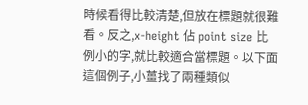時候看得比較清楚,但放在標題就很難看。反之,x-height 佔 point size 比例小的字,就比較適合當標題。以下面這個例子,小薑找了兩種類似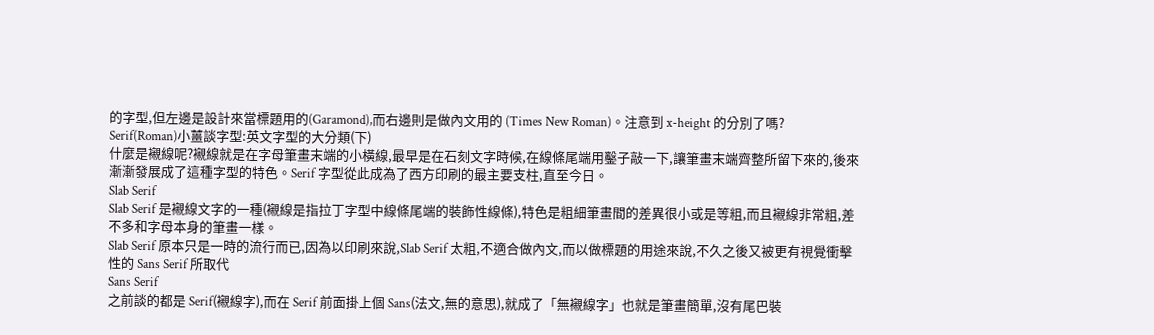的字型,但左邊是設計來當標題用的(Garamond),而右邊則是做內文用的 (Times New Roman)。注意到 x-height 的分別了嗎?
Serif(Roman)小薑談字型:英文字型的大分類(下)
什麼是襯線呢?襯線就是在字母筆畫末端的小橫線,最早是在石刻文字時候,在線條尾端用鑿子敲一下,讓筆畫末端齊整所留下來的,後來漸漸發展成了這種字型的特色。Serif 字型從此成為了西方印刷的最主要支柱,直至今日。
Slab Serif
Slab Serif 是襯線文字的一種(襯線是指拉丁字型中線條尾端的裝飾性線條),特色是粗細筆畫間的差異很小或是等粗,而且襯線非常粗,差不多和字母本身的筆畫一樣。
Slab Serif 原本只是一時的流行而已,因為以印刷來說,Slab Serif 太粗,不適合做內文,而以做標題的用途來說,不久之後又被更有視覺衝擊性的 Sans Serif 所取代
Sans Serif
之前談的都是 Serif(襯線字),而在 Serif 前面掛上個 Sans(法文,無的意思),就成了「無襯線字」也就是筆畫簡單,沒有尾巴裝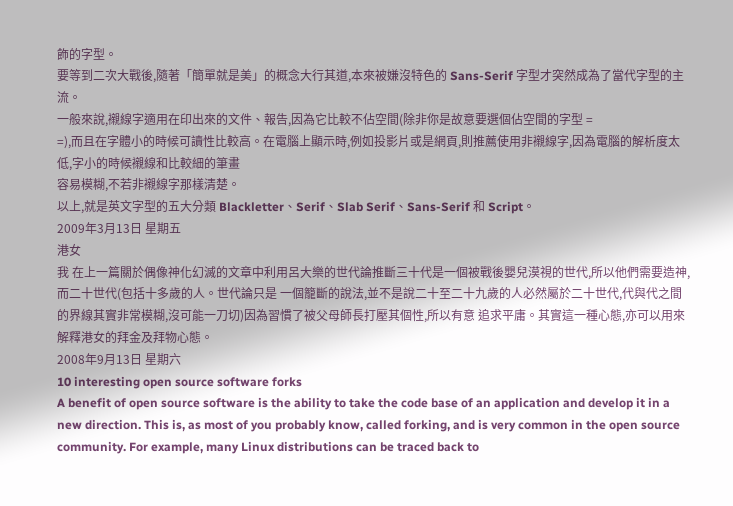飾的字型。
要等到二次大戰後,隨著「簡單就是美」的概念大行其道,本來被嫌沒特色的 Sans-Serif 字型才突然成為了當代字型的主流。
一般來說,襯線字適用在印出來的文件、報告,因為它比較不佔空間(除非你是故意要選個佔空間的字型 =
=),而且在字體小的時候可讀性比較高。在電腦上顯示時,例如投影片或是網頁,則推薦使用非襯線字,因為電腦的解析度太低,字小的時候襯線和比較細的筆畫
容易模糊,不若非襯線字那樣清楚。
以上,就是英文字型的五大分類 Blackletter、Serif、Slab Serif、Sans-Serif 和 Script。
2009年3月13日 星期五
港女
我 在上一篇關於偶像神化幻滅的文章中利用呂大樂的世代論推斷三十代是一個被戰後嬰兒漠視的世代,所以他們需要造神,而二十世代(包括十多歲的人。世代論只是 一個籠斷的說法,並不是說二十至二十九歲的人必然屬於二十世代,代與代之間的界線其實非常模糊,沒可能一刀切)因為習慣了被父母師長打壓其個性,所以有意 追求平庸。其實這一種心態,亦可以用來解釋港女的拜金及拜物心態。
2008年9月13日 星期六
10 interesting open source software forks
A benefit of open source software is the ability to take the code base of an application and develop it in a new direction. This is, as most of you probably know, called forking, and is very common in the open source community. For example, many Linux distributions can be traced back to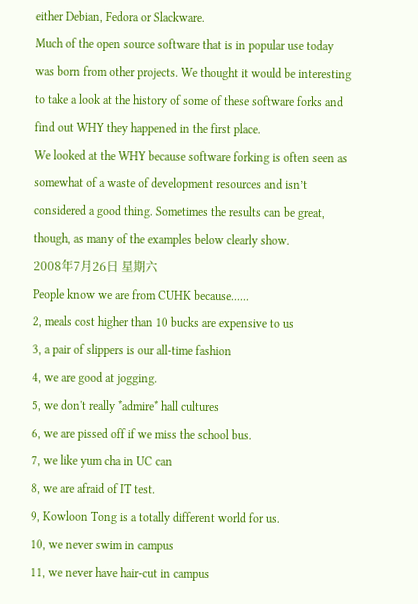either Debian, Fedora or Slackware.
Much of the open source software that is in popular use today was born from other projects. We thought it would be interesting to take a look at the history of some of these software forks and find out WHY they happened in the first place.
We looked at the WHY because software forking is often seen as somewhat of a waste of development resources and isn’t considered a good thing. Sometimes the results can be great, though, as many of the examples below clearly show.
2008年7月26日 星期六
People know we are from CUHK because......
2, meals cost higher than 10 bucks are expensive to us
3, a pair of slippers is our all-time fashion
4, we are good at jogging.
5, we don't really *admire* hall cultures
6, we are pissed off if we miss the school bus.
7, we like yum cha in UC can
8, we are afraid of IT test.
9, Kowloon Tong is a totally different world for us.
10, we never swim in campus
11, we never have hair-cut in campus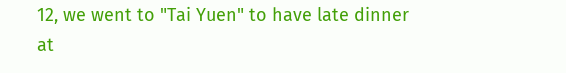12, we went to "Tai Yuen" to have late dinner at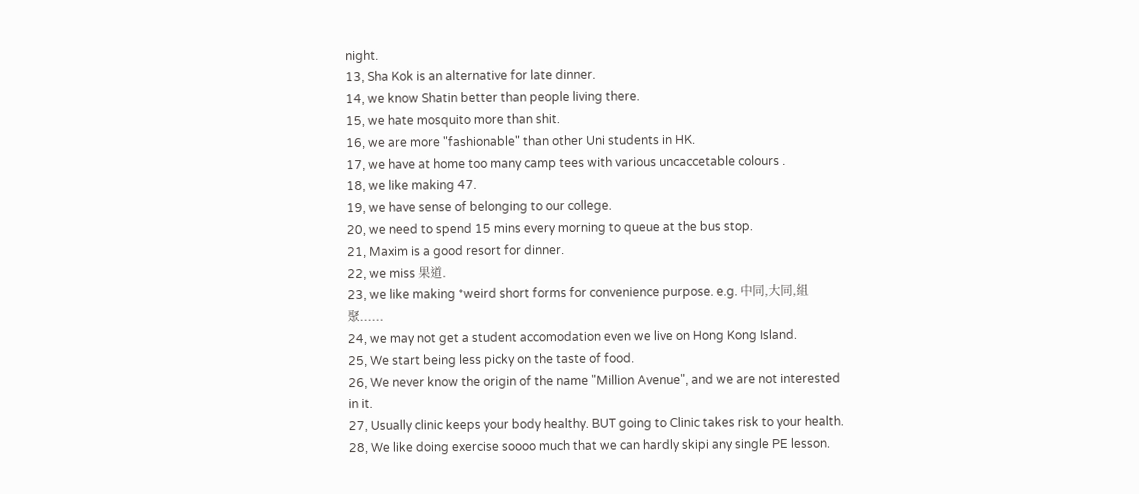night.
13, Sha Kok is an alternative for late dinner.
14, we know Shatin better than people living there.
15, we hate mosquito more than shit.
16, we are more "fashionable" than other Uni students in HK.
17, we have at home too many camp tees with various uncaccetable colours .
18, we like making 47.
19, we have sense of belonging to our college.
20, we need to spend 15 mins every morning to queue at the bus stop.
21, Maxim is a good resort for dinner.
22, we miss 果道.
23, we like making *weird short forms for convenience purpose. e.g. 中同,大同,組聚......
24, we may not get a student accomodation even we live on Hong Kong Island.
25, We start being less picky on the taste of food.
26, We never know the origin of the name "Million Avenue", and we are not interested in it.
27, Usually clinic keeps your body healthy. BUT going to Clinic takes risk to your health.
28, We like doing exercise soooo much that we can hardly skipi any single PE lesson.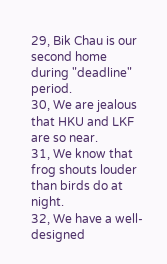29, Bik Chau is our second home during "deadline" period.
30, We are jealous that HKU and LKF are so near.
31, We know that frog shouts louder than birds do at night.
32, We have a well-designed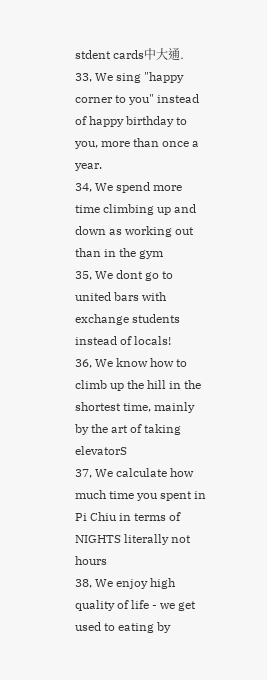stdent cards中大通.
33, We sing "happy corner to you" instead of happy birthday to you, more than once a year.
34, We spend more time climbing up and down as working out than in the gym
35, We dont go to united bars with exchange students instead of locals!
36, We know how to climb up the hill in the shortest time, mainly by the art of taking elevatorS
37, We calculate how much time you spent in Pi Chiu in terms of NIGHTS literally not hours
38, We enjoy high quality of life - we get used to eating by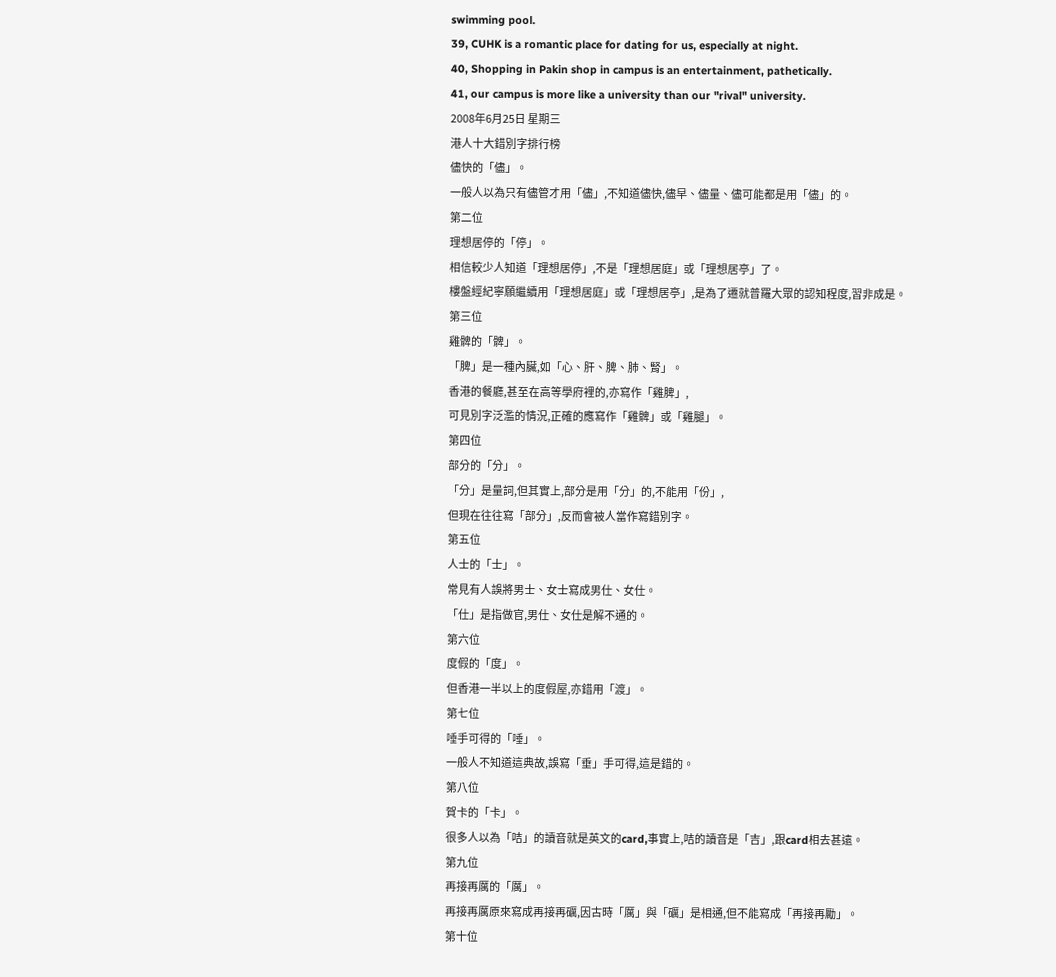swimming pool.
39, CUHK is a romantic place for dating for us, especially at night.
40, Shopping in Pakin shop in campus is an entertainment, pathetically.
41, our campus is more like a university than our "rival" university.
2008年6月25日 星期三
港人十大錯別字排行榜
儘快的「儘」。
一般人以為只有儘管才用「儘」,不知道儘快,儘早、儘量、儘可能都是用「儘」的。
第二位
理想居停的「停」。
相信較少人知道「理想居停」,不是「理想居庭」或「理想居亭」了。
樓盤經紀寧願繼續用「理想居庭」或「理想居亭」,是為了遷就普羅大眾的認知程度,習非成是。
第三位
雞髀的「髀」。
「脾」是一種內臟,如「心、肝、脾、肺、腎」。
香港的餐廳,甚至在高等學府裡的,亦寫作「雞脾」,
可見別字泛濫的情況,正確的應寫作「雞髀」或「雞腿」。
第四位
部分的「分」。
「分」是量詞,但其實上,部分是用「分」的,不能用「份」,
但現在往往寫「部分」,反而會被人當作寫錯別字。
第五位
人士的「士」。
常見有人誤將男士、女士寫成男仕、女仕。
「仕」是指做官,男仕、女仕是解不通的。
第六位
度假的「度」。
但香港一半以上的度假屋,亦錯用「渡」。
第七位
唾手可得的「唾」。
一般人不知道這典故,誤寫「垂」手可得,這是錯的。
第八位
賀卡的「卡」。
很多人以為「咭」的讀音就是英文的card,事實上,咭的讀音是「吉」,跟card相去甚遠。
第九位
再接再厲的「厲」。
再接再厲原來寫成再接再礪,因古時「厲」與「礪」是相通,但不能寫成「再接再勵」。
第十位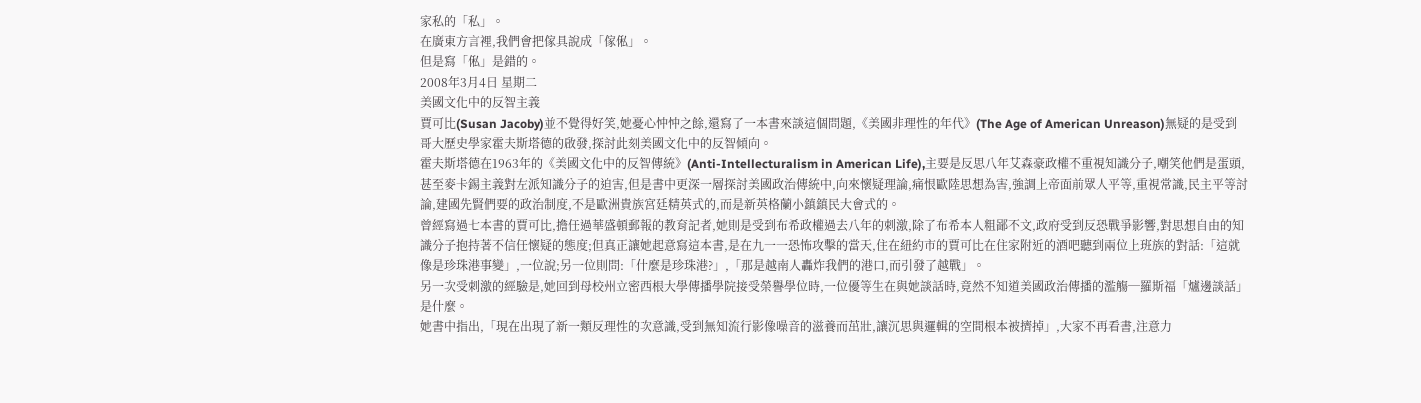家私的「私」。
在廣東方言裡,我們會把傢具說成「傢俬」。
但是寫「俬」是錯的。
2008年3月4日 星期二
美國文化中的反智主義
賈可比(Susan Jacoby)並不覺得好笑,她憂心忡忡之餘,還寫了一本書來談這個問題,《美國非理性的年代》(The Age of American Unreason)無疑的是受到哥大歷史學家霍夫斯塔德的啟發,探討此刻美國文化中的反智傾向。
霍夫斯塔德在1963年的《美國文化中的反智傳統》(Anti-Intellecturalism in American Life),主要是反思八年艾森豪政權不重視知識分子,嘲笑他們是蛋頭,甚至麥卡錫主義對左派知識分子的迫害,但是書中更深一層探討美國政治傳統中,向來懷疑理論,痛恨歐陸思想為害,強調上帝面前眾人平等,重視常識,民主平等討論,建國先賢們要的政治制度,不是歐洲貴族宮廷精英式的,而是新英格蘭小鎮鎮民大會式的。
曾經寫過七本書的賈可比,擔任過華盛頓郵報的教育記者,她則是受到布希政權過去八年的刺激,除了布希本人粗鄙不文,政府受到反恐戰爭影響,對思想自由的知識分子抱持著不信任懷疑的態度;但真正讓她起意寫這本書,是在九一一恐怖攻擊的當天,住在紐約市的賈可比在住家附近的酒吧聽到兩位上班族的對話:「這就像是珍珠港事變」,一位說;另一位則問:「什麼是珍珠港?」,「那是越南人轟炸我們的港口,而引發了越戰」。
另一次受刺激的經驗是,她回到母校州立密西根大學傳播學院接受榮譽學位時,一位優等生在與她談話時,竟然不知道美國政治傳播的濫觴─羅斯福「爐邊談話」是什麼。
她書中指出,「現在出現了新一類反理性的次意識,受到無知流行影像噪音的滋養而茁壯,讓沉思與邏輯的空間根本被擠掉」,大家不再看書,注意力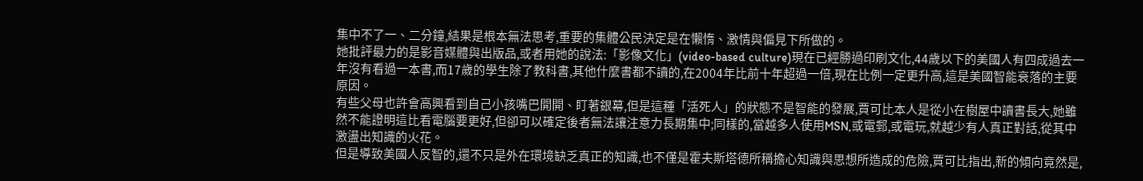集中不了一、二分鐘,結果是根本無法思考,重要的集體公民決定是在懶惰、激情與偏見下所做的。
她批評最力的是影音媒體與出版品,或者用她的說法:「影像文化」(video-based culture)現在已經勝過印刷文化,44歲以下的美國人有四成過去一年沒有看過一本書,而17歲的學生除了教科書,其他什麼書都不讀的,在2004年比前十年超過一倍,現在比例一定更升高,這是美國智能衰落的主要原因。
有些父母也許會高興看到自己小孩嘴巴開開、盯著銀幕,但是這種「活死人」的狀態不是智能的發展,賈可比本人是從小在樹屋中讀書長大,她雖然不能證明這比看電腦要更好,但卻可以確定後者無法讓注意力長期集中;同樣的,當越多人使用MSN,或電郵,或電玩,就越少有人真正對話,從其中激盪出知識的火花。
但是導致美國人反智的,還不只是外在環境缺乏真正的知識,也不僅是霍夫斯塔德所稱擔心知識與思想所造成的危險,賈可比指出,新的傾向竟然是,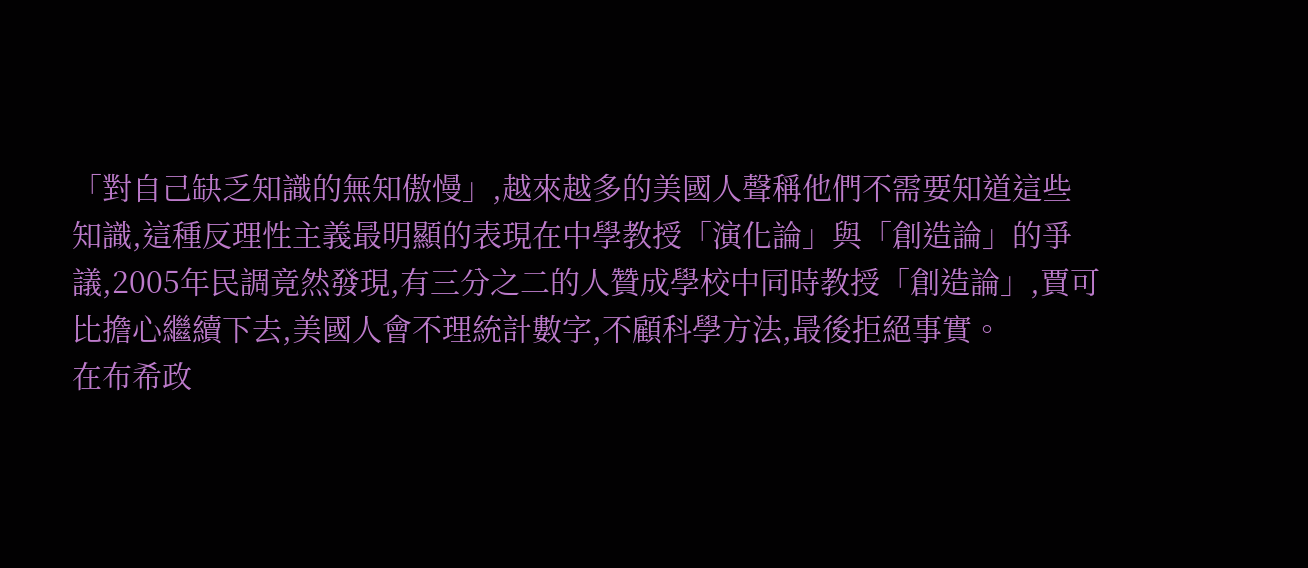「對自己缺乏知識的無知傲慢」,越來越多的美國人聲稱他們不需要知道這些知識,這種反理性主義最明顯的表現在中學教授「演化論」與「創造論」的爭議,2005年民調竟然發現,有三分之二的人贊成學校中同時教授「創造論」,賈可比擔心繼續下去,美國人會不理統計數字,不顧科學方法,最後拒絕事實。
在布希政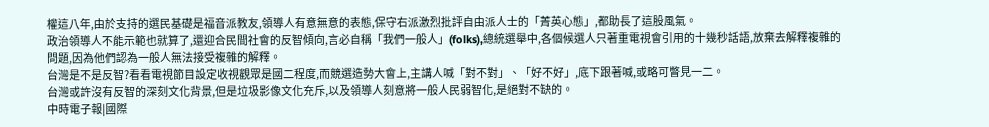權這八年,由於支持的選民基礎是福音派教友,領導人有意無意的表態,保守右派激烈批評自由派人士的「菁英心態」,都助長了這股風氣。
政治領導人不能示範也就算了,還迎合民間社會的反智傾向,言必自稱「我們一般人」(folks),總統選舉中,各個候選人只著重電視會引用的十幾秒話語,放棄去解釋複雜的問題,因為他們認為一般人無法接受複雜的解釋。
台灣是不是反智?看看電視節目設定收視觀眾是國二程度,而競選造勢大會上,主講人喊「對不對」、「好不好」,底下跟著喊,或略可瞥見一二。
台灣或許沒有反智的深刻文化背景,但是垃圾影像文化充斥,以及領導人刻意將一般人民弱智化,是絕對不缺的。
中時電子報|國際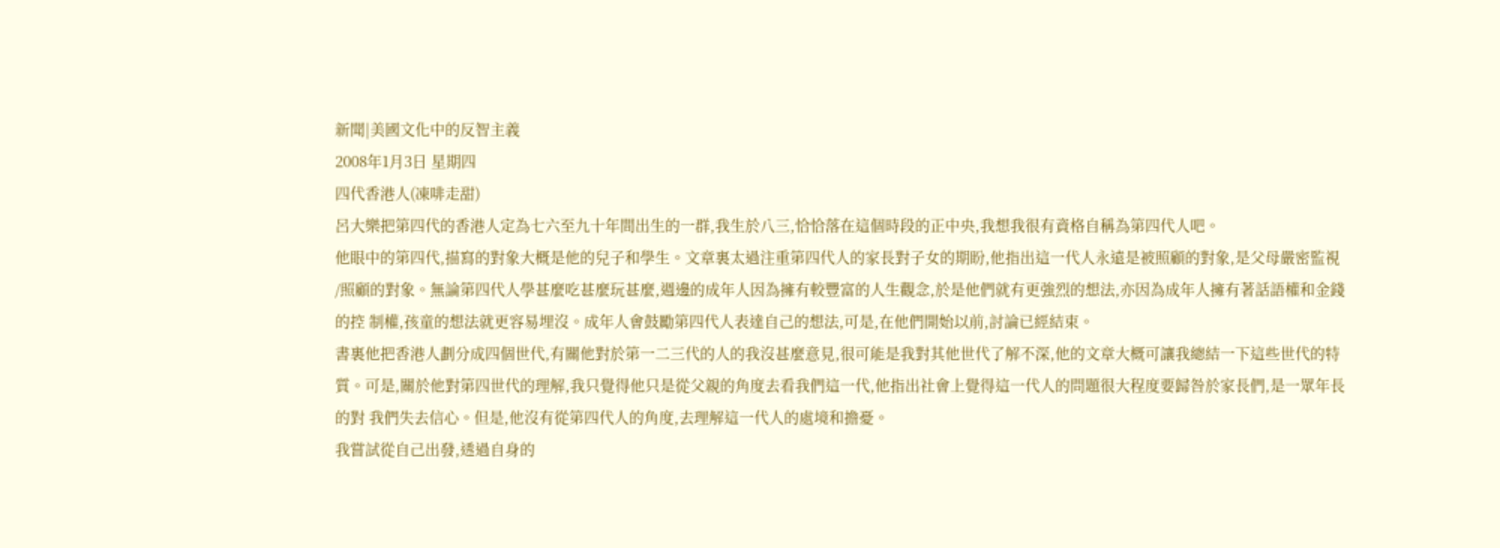新聞|美國文化中的反智主義
2008年1月3日 星期四
四代香港人(凍啡走甜)
呂大樂把第四代的香港人定為七六至九十年間出生的一群,我生於八三,恰恰落在這個時段的正中央,我想我很有資格自稱為第四代人吧。
他眼中的第四代,描寫的對象大概是他的兒子和學生。文章裏太過注重第四代人的家長對子女的期盼,他指出這一代人永遠是被照顧的對象,是父母嚴密監視 /照顧的對象。無論第四代人學甚麼吃甚麼玩甚麼,週邊的成年人因為擁有較豐富的人生觀念,於是他們就有更強烈的想法,亦因為成年人擁有著話語權和金錢的控 制權,孩童的想法就更容易埋沒。成年人會鼓勵第四代人表達自己的想法,可是,在他們開始以前,討論已經結束。
書裏他把香港人劃分成四個世代,有關他對於第一二三代的人的我沒甚麼意見,很可能是我對其他世代了解不深,他的文章大概可讓我總結一下這些世代的特 質。可是,關於他對第四世代的理解,我只覺得他只是從父親的角度去看我們這一代,他指出社會上覺得這一代人的問題很大程度要歸咎於家長們,是一眾年長的對 我們失去信心。但是,他沒有從第四代人的角度,去理解這一代人的處境和擔憂。
我嘗試從自己出發,透過自身的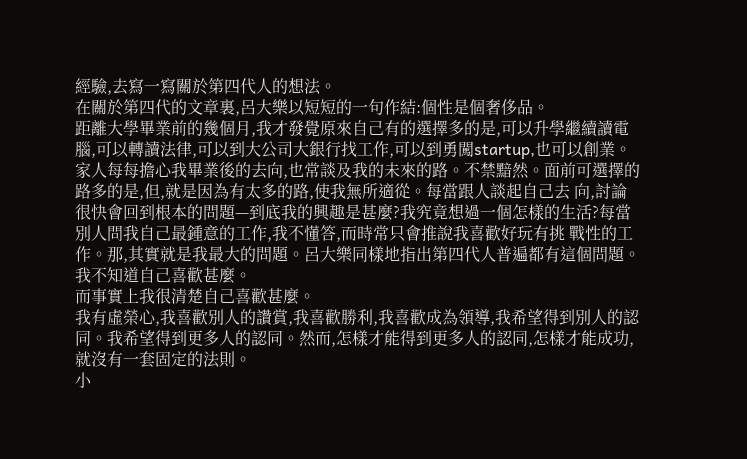經驗,去寫一寫關於第四代人的想法。
在關於第四代的文章裏,呂大樂以短短的一句作結:個性是個奢侈品。
距離大學畢業前的幾個月,我才發覺原來自己有的選擇多的是,可以升學繼續讀電腦,可以轉讀法律,可以到大公司大銀行找工作,可以到勇闖startup,也可以創業。
家人每每擔心我畢業後的去向,也常談及我的未來的路。不禁黯然。面前可選擇的路多的是,但,就是因為有太多的路,使我無所適從。每當跟人談起自己去 向,討論很快會回到根本的問題—到底我的興趣是甚麼?我究竟想過一個怎樣的生活?每當別人問我自己最鍾意的工作,我不懂答,而時常只會推說我喜歡好玩有挑 戰性的工作。那,其實就是我最大的問題。呂大樂同樣地指出第四代人普遍都有這個問題。
我不知道自己喜歡甚麼。
而事實上我很清楚自己喜歡甚麼。
我有虛榮心,我喜歡別人的讚賞,我喜歡勝利,我喜歡成為領導,我希望得到別人的認同。我希望得到更多人的認同。然而,怎樣才能得到更多人的認同,怎樣才能成功,就沒有一套固定的法則。
小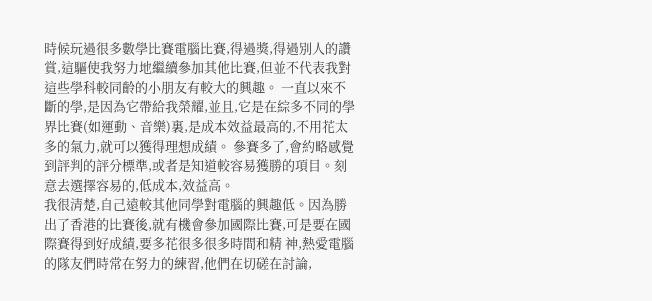時候玩過很多數學比賽電腦比賽,得過獎,得過別人的讚賞,這驅使我努力地繼續參加其他比賽,但並不代表我對這些學科較同齡的小朋友有較大的興趣。 一直以來不斷的學,是因為它帶給我榮耀,並且,它是在綜多不同的學界比賽(如運動、音樂)裏,是成本效益最高的,不用花太多的氣力,就可以獲得理想成績。 參賽多了,會約略感覺到評判的評分標準,或者是知道較容易獲勝的項目。刻意去選擇容易的,低成本,效益高。
我很清楚,自己遠較其他同學對電腦的興趣低。因為勝出了香港的比賽後,就有機會參加國際比賽,可是要在國際賽得到好成績,要多花很多很多時間和精 神,熱愛電腦的隊友們時常在努力的練習,他們在切磋在討論,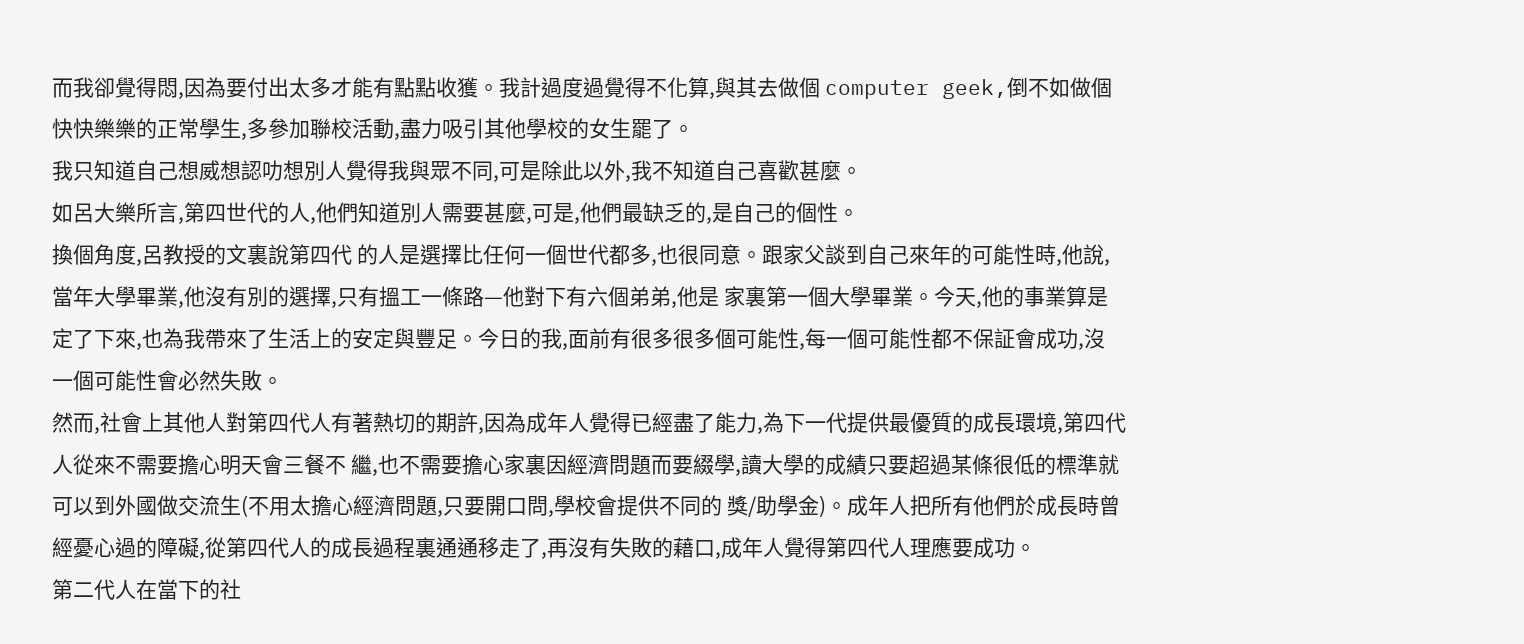而我卻覺得悶,因為要付出太多才能有點點收獲。我計過度過覺得不化算,與其去做個 computer geek,倒不如做個快快樂樂的正常學生,多參加聯校活動,盡力吸引其他學校的女生罷了。
我只知道自己想威想認叻想別人覺得我與眾不同,可是除此以外,我不知道自己喜歡甚麼。
如呂大樂所言,第四世代的人,他們知道別人需要甚麼,可是,他們最缺乏的,是自己的個性。
換個角度,呂教授的文裏說第四代 的人是選擇比任何一個世代都多,也很同意。跟家父談到自己來年的可能性時,他說,當年大學畢業,他沒有別的選擇,只有搵工一條路—他對下有六個弟弟,他是 家裏第一個大學畢業。今天,他的事業算是定了下來,也為我帶來了生活上的安定與豐足。今日的我,面前有很多很多個可能性,每一個可能性都不保証會成功,沒 一個可能性會必然失敗。
然而,社會上其他人對第四代人有著熱切的期許,因為成年人覺得已經盡了能力,為下一代提供最優質的成長環境,第四代人從來不需要擔心明天會三餐不 繼,也不需要擔心家裏因經濟問題而要綴學,讀大學的成績只要超過某條很低的標準就可以到外國做交流生(不用太擔心經濟問題,只要開口問,學校會提供不同的 獎/助學金)。成年人把所有他們於成長時曾經憂心過的障礙,從第四代人的成長過程裏通通移走了,再沒有失敗的藉口,成年人覺得第四代人理應要成功。
第二代人在當下的社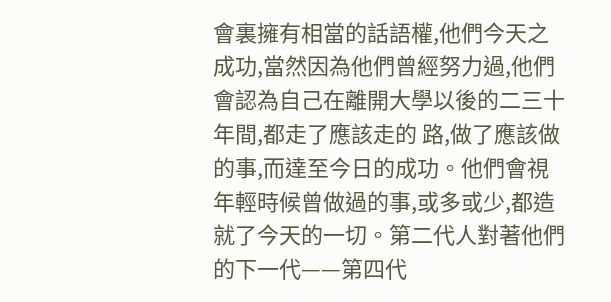會裏擁有相當的話語權,他們今天之成功,當然因為他們曾經努力過,他們會認為自己在離開大學以後的二三十年間,都走了應該走的 路,做了應該做的事,而達至今日的成功。他們會視年輕時候曾做過的事,或多或少,都造就了今天的一切。第二代人對著他們的下一代——第四代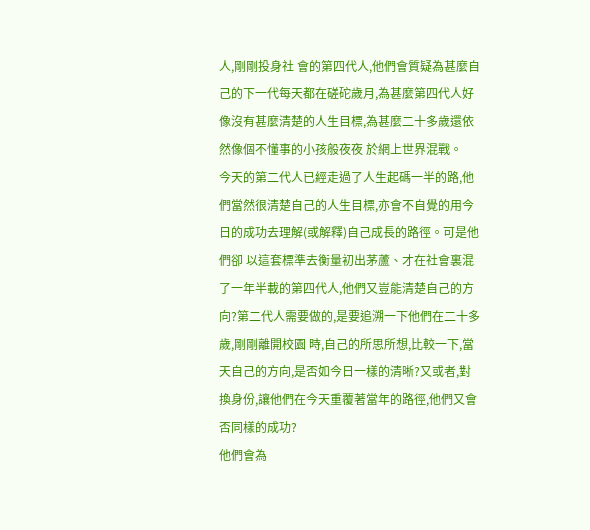人,剛剛投身社 會的第四代人,他們會質疑為甚麼自己的下一代每天都在磋砣歲月,為甚麼第四代人好像沒有甚麼清楚的人生目標,為甚麼二十多歲還依然像個不懂事的小孩般夜夜 於網上世界混戰。
今天的第二代人已經走過了人生起碼一半的路,他們當然很清楚自己的人生目標,亦會不自覺的用今日的成功去理解(或解釋)自己成長的路徑。可是他們卻 以這套標準去衡量初出茅蘆、才在社會裏混了一年半載的第四代人,他們又豈能清楚自己的方向?第二代人需要做的,是要追溯一下他們在二十多歲,剛剛離開校園 時,自己的所思所想,比較一下,當天自己的方向,是否如今日一樣的清晰?又或者,對換身份,讓他們在今天重覆著當年的路徑,他們又會否同樣的成功?
他們會為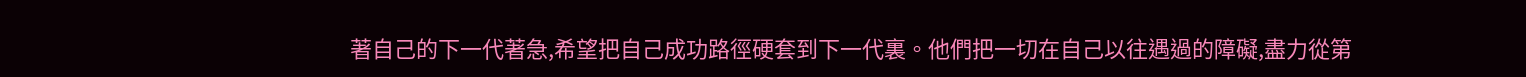著自己的下一代著急,希望把自己成功路徑硬套到下一代裏。他們把一切在自己以往遇過的障礙,盡力從第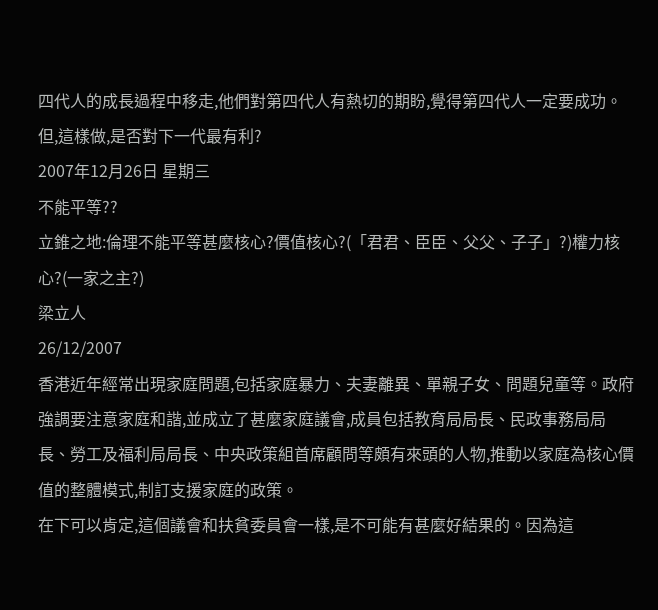四代人的成長過程中移走,他們對第四代人有熱切的期盼,覺得第四代人一定要成功。但,這樣做,是否對下一代最有利?
2007年12月26日 星期三
不能平等??
立錐之地:倫理不能平等甚麼核心?價值核心?(「君君、臣臣、父父、子子」?)權力核心?(一家之主?)
梁立人
26/12/2007
香港近年經常出現家庭問題,包括家庭暴力、夫妻離異、單親子女、問題兒童等。政府強調要注意家庭和諧,並成立了甚麼家庭議會,成員包括教育局局長、民政事務局局長、勞工及福利局局長、中央政策組首席顧問等頗有來頭的人物,推動以家庭為核心價值的整體模式,制訂支援家庭的政策。
在下可以肯定,這個議會和扶貧委員會一樣,是不可能有甚麼好結果的。因為這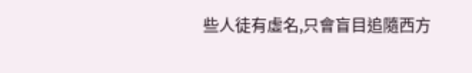些人徒有虛名,只會盲目追隨西方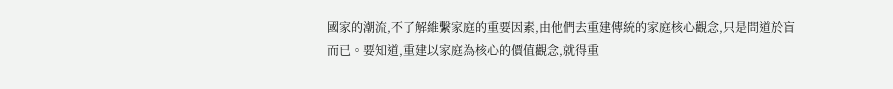國家的潮流,不了解維繫家庭的重要因素,由他們去重建傳統的家庭核心觀念,只是問道於盲而已。要知道,重建以家庭為核心的價值觀念,就得重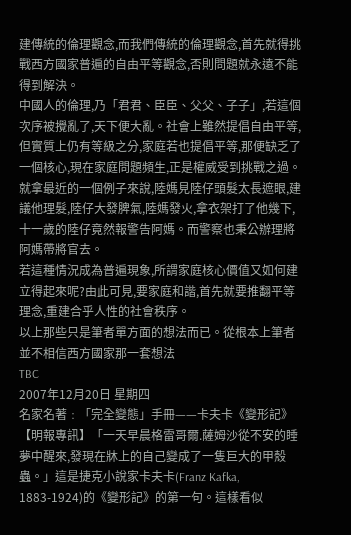建傳統的倫理觀念,而我們傳統的倫理觀念,首先就得挑戰西方國家普遍的自由平等觀念,否則問題就永遠不能得到解決。
中國人的倫理,乃「君君、臣臣、父父、子子」,若這個次序被攪亂了,天下便大亂。社會上雖然提倡自由平等,但實質上仍有等級之分,家庭若也提倡平等,那便缺乏了一個核心,現在家庭問題頻生,正是權威受到挑戰之過。
就拿最近的一個例子來說,陸媽見陸仔頭髮太長遮眼,建議他理髮,陸仔大發脾氣,陸媽發火,拿衣架打了他幾下,十一歲的陸仔竟然報警告阿媽。而警察也秉公辦理將阿媽帶將官去。
若這種情況成為普遍現象,所謂家庭核心價值又如何建立得起來呢?由此可見,要家庭和諧,首先就要推翻平等理念,重建合乎人性的社會秩序。
以上那些只是筆者單方面的想法而已。從根本上筆者並不相信西方國家那一套想法
TBC
2007年12月20日 星期四
名家名著﹕「完全變態」手冊——卡夫卡《變形記》
【明報專訊】「一天早晨格雷哥爾.薩姆沙從不安的睡夢中醒來,發現在牀上的自己變成了一隻巨大的甲殼蟲。」這是捷克小說家卡夫卡(Franz Kafka, 1883-1924)的《變形記》的第一句。這樣看似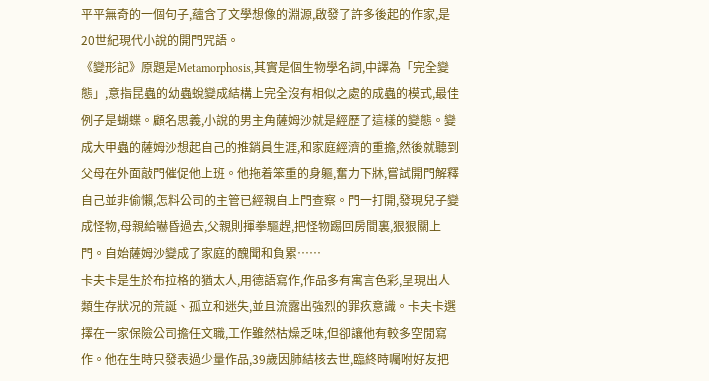平平無奇的一個句子,蘊含了文學想像的淵源,啟發了許多後起的作家,是20世紀現代小說的開門咒語。
《變形記》原題是Metamorphosis,其實是個生物學名詞,中譯為「完全變態」,意指昆蟲的幼蟲蛻變成結構上完全沒有相似之處的成蟲的模式,最佳例子是蝴蝶。顧名思義,小說的男主角薩姆沙就是經歷了這樣的變態。變成大甲蟲的薩姆沙想起自己的推銷員生涯,和家庭經濟的重擔,然後就聽到父母在外面敲門催促他上班。他拖着笨重的身軀,奮力下牀,嘗試開門解釋自己並非偷懶,怎料公司的主管已經親自上門查察。門一打開,發現兒子變成怪物,母親給嚇昏過去,父親則揮拳驅趕,把怪物踢回房間裏,狠狠關上門。自始薩姆沙變成了家庭的醜聞和負累……
卡夫卡是生於布拉格的猶太人,用德語寫作,作品多有寓言色彩,呈現出人類生存狀况的荒誕、孤立和迷失,並且流露出強烈的罪疚意識。卡夫卡選擇在一家保險公司擔任文職,工作雖然枯燥乏味,但卻讓他有較多空閒寫作。他在生時只發表過少量作品,39歲因肺結核去世,臨終時囑咐好友把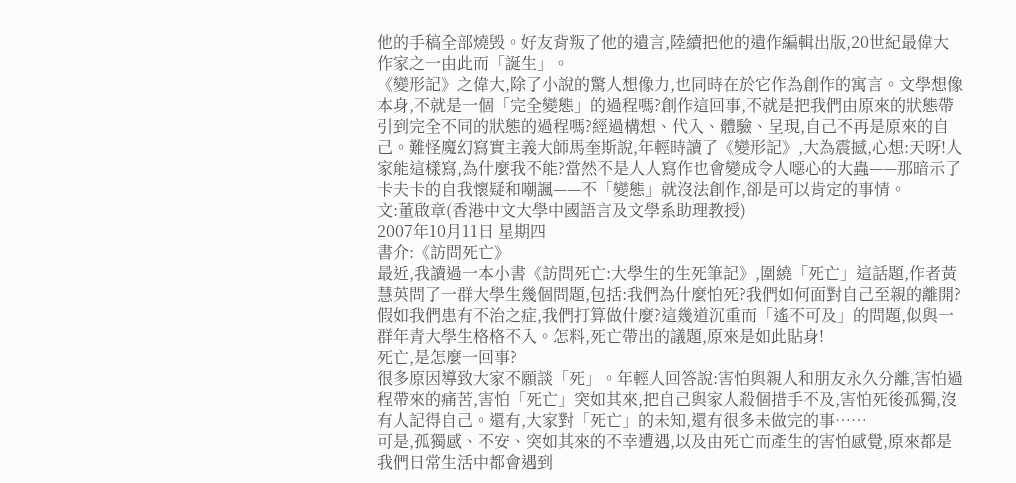他的手稿全部燒毁。好友背叛了他的遺言,陸續把他的遺作編輯出版,20世紀最偉大作家之一由此而「誕生」。
《變形記》之偉大,除了小說的驚人想像力,也同時在於它作為創作的寓言。文學想像本身,不就是一個「完全變態」的過程嗎?創作這回事,不就是把我們由原來的狀態帶引到完全不同的狀態的過程嗎?經過構想、代入、體驗、呈現,自己不再是原來的自己。難怪魔幻寫實主義大師馬奎斯說,年輕時讀了《變形記》,大為震撼,心想:天呀!人家能這樣寫,為什麼我不能?當然不是人人寫作也會變成令人噁心的大蟲——那暗示了卡夫卡的自我懷疑和嘲諷——不「變態」就沒法創作,卻是可以肯定的事情。
文:董啟章(香港中文大學中國語言及文學系助理教授)
2007年10月11日 星期四
書介:《訪問死亡》
最近,我讀過一本小書《訪問死亡:大學生的生死筆記》,圍繞「死亡」這話題,作者黃慧英問了一群大學生幾個問題,包括:我們為什麼怕死?我們如何面對自己至親的離開?假如我們患有不治之症,我們打算做什麼?這幾道沉重而「遙不可及」的問題,似與一群年青大學生格格不入。怎料,死亡帶出的議題,原來是如此貼身!
死亡,是怎麼一回事?
很多原因導致大家不願談「死」。年輕人回答說:害怕與親人和朋友永久分離,害怕過程帶來的痛苦,害怕「死亡」突如其來,把自己與家人殺個措手不及,害怕死後孤獨,沒有人記得自己。還有,大家對「死亡」的未知,還有很多未做完的事……
可是,孤獨感、不安、突如其來的不幸遭遇,以及由死亡而產生的害怕感覺,原來都是我們日常生活中都會遇到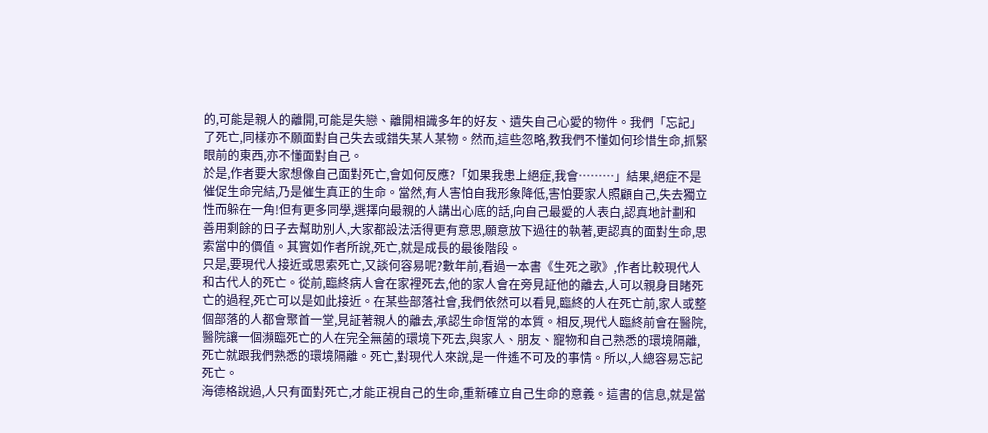的,可能是親人的離開,可能是失戀、離開相識多年的好友、遺失自己心愛的物件。我們「忘記」了死亡,同樣亦不願面對自己失去或錯失某人某物。然而,這些忽略,教我們不懂如何珍惜生命,抓緊眼前的東西,亦不懂面對自己。
於是,作者要大家想像自己面對死亡,會如何反應?「如果我患上絕症,我會………」結果,絕症不是催促生命完結,乃是催生真正的生命。當然,有人害怕自我形象降低,害怕要家人照顧自己,失去獨立性而躲在一角!但有更多同學,選擇向最親的人講出心底的話,向自己最愛的人表白,認真地計劃和善用剩餘的日子去幫助別人,大家都設法活得更有意思,願意放下過往的執著,更認真的面對生命,思索當中的價值。其實如作者所說,死亡,就是成長的最後階段。
只是,要現代人接近或思索死亡,又談何容易呢?數年前,看過一本書《生死之歌》,作者比較現代人和古代人的死亡。從前,臨終病人會在家裡死去,他的家人會在旁見証他的離去,人可以親身目睹死亡的過程,死亡可以是如此接近。在某些部落社會,我們依然可以看見,臨終的人在死亡前,家人或整個部落的人都會聚首一堂,見証著親人的離去,承認生命恆常的本質。相反,現代人臨終前會在醫院,醫院讓一個瀕臨死亡的人在完全無菌的環境下死去,與家人、朋友、寵物和自己熟悉的環境隔離,死亡就跟我們熟悉的環境隔離。死亡,對現代人來說,是一件遙不可及的事情。所以,人總容易忘記死亡。
海德格說過,人只有面對死亡,才能正視自己的生命,重新確立自己生命的意義。這書的信息,就是當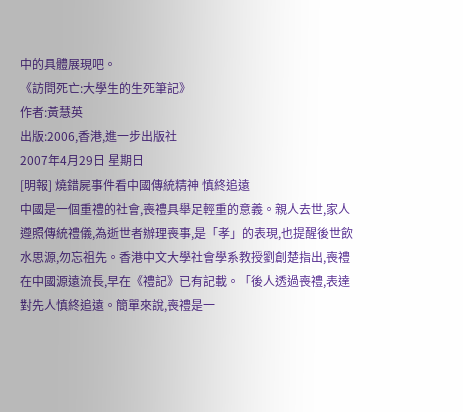中的具體展現吧。
《訪問死亡:大學生的生死筆記》
作者:黃慧英
出版:2006,香港,進一步出版社
2007年4月29日 星期日
[明報] 燒錯屍事件看中國傳統精神 慎終追遠
中國是一個重禮的社會,喪禮具舉足輕重的意義。親人去世,家人遵照傳統禮儀,為逝世者辦理喪事,是「孝」的表現,也提醒後世飲水思源,勿忘祖先。香港中文大學社會學系教授劉創楚指出,喪禮在中國源遠流長,早在《禮記》已有記載。「後人透過喪禮,表達對先人慎終追遠。簡單來說,喪禮是一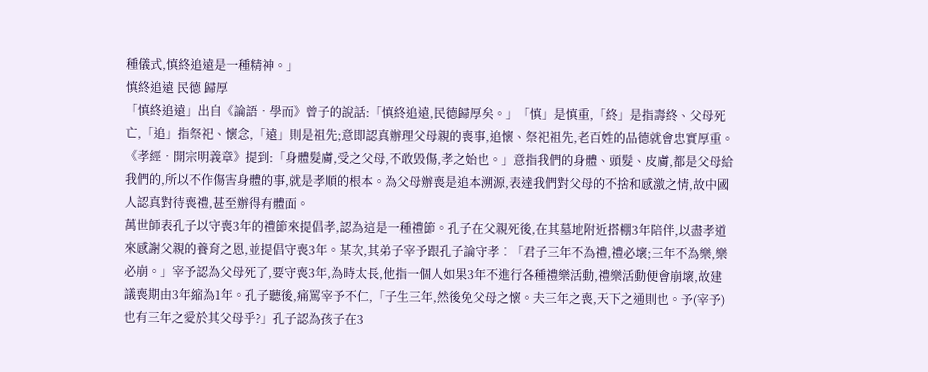種儀式,慎終追遠是一種精神。」
慎終追遠 民德 歸厚
「慎終追遠」出自《論語‧學而》曾子的說話:「慎終追遠,民德歸厚矣。」「慎」是慎重,「終」是指壽終、父母死亡,「追」指祭祀、懷念,「遠」則是祖先;意即認真辦理父母親的喪事,追懷、祭祀祖先,老百姓的品德就會忠實厚重。
《孝經‧開宗明義章》提到:「身體髮膚,受之父母,不敢毁傷,孝之始也。」意指我們的身體、頭髮、皮膚,都是父母給我們的,所以不作傷害身體的事,就是孝順的根本。為父母辦喪是追本溯源,表達我們對父母的不捨和感激之情,故中國人認真對待喪禮,甚至辦得有體面。
萬世師表孔子以守喪3年的禮節來提倡孝,認為這是一種禮節。孔子在父親死後,在其墓地附近搭棚3年陪伴,以盡孝道來感謝父親的養育之恩,並提倡守喪3年。某次,其弟子宰予跟孔子論守孝︰「君子三年不為禮,禮必壞;三年不為樂,樂必崩。」宰予認為父母死了,要守喪3年,為時太長,他指一個人如果3年不進行各種禮樂活動,禮樂活動便會崩壞,故建議喪期由3年縮為1年。孔子聽後,痛罵宰予不仁,「子生三年,然後免父母之懷。夫三年之喪,天下之通則也。予(宰予) 也有三年之愛於其父母乎?」孔子認為孩子在3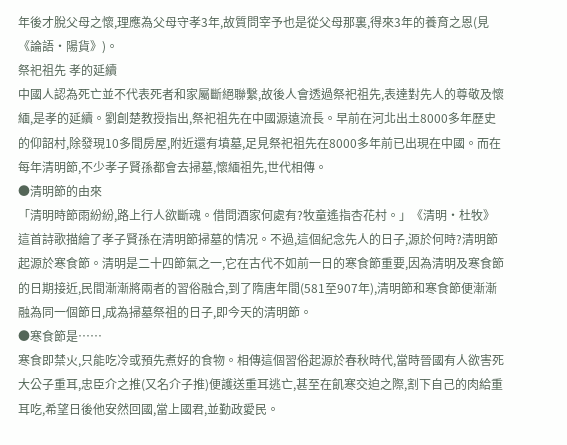年後才脫父母之懷,理應為父母守孝3年,故質問宰予也是從父母那裏,得來3年的養育之恩(見《論語‧陽貨》)。
祭祀祖先 孝的延續
中國人認為死亡並不代表死者和家屬斷絕聯繫,故後人會透過祭祀祖先,表達對先人的尊敬及懷緬,是孝的延續。劉創楚教授指出,祭祀祖先在中國源遠流長。早前在河北出土8000多年歷史的仰韶村,除發現10多間房屋,附近還有墳墓,足見祭祀祖先在8000多年前已出現在中國。而在每年清明節,不少孝子賢孫都會去掃墓,懷緬祖先,世代相傳。
●清明節的由來
「清明時節雨紛紛,路上行人欲斷魂。借問酒家何處有?牧童遙指杏花村。」《清明‧杜牧》這首詩歌描繪了孝子賢孫在清明節掃墓的情况。不過,這個紀念先人的日子,源於何時?清明節起源於寒食節。清明是二十四節氣之一,它在古代不如前一日的寒食節重要,因為清明及寒食節的日期接近,民間漸漸將兩者的習俗融合,到了隋唐年間(581至907年),清明節和寒食節便漸漸融為同一個節日,成為掃墓祭祖的日子,即今天的清明節。
●寒食節是……
寒食即禁火,只能吃冷或預先煮好的食物。相傳這個習俗起源於春秋時代,當時晉國有人欲害死大公子重耳,忠臣介之推(又名介子推)便護送重耳逃亡,甚至在飢寒交迫之際,割下自己的肉給重耳吃,希望日後他安然回國,當上國君,並勤政愛民。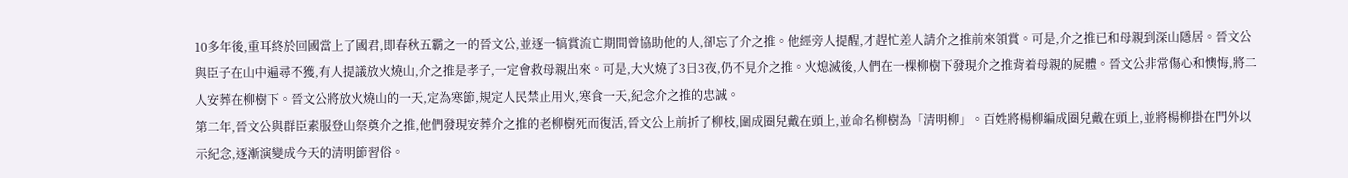10多年後,重耳終於回國當上了國君,即春秋五霸之一的晉文公,並逐一犒賞流亡期間曾協助他的人,卻忘了介之推。他經旁人提醒,才趕忙差人請介之推前來領賞。可是,介之推已和母親到深山隱居。晉文公與臣子在山中遍尋不獲,有人提議放火燒山,介之推是孝子,一定會救母親出來。可是,大火燒了3日3夜,仍不見介之推。火熄滅後,人們在一棵柳樹下發現介之推背着母親的屍體。晉文公非常傷心和懊悔,將二人安葬在柳樹下。晉文公將放火燒山的一天,定為寒節,規定人民禁止用火,寒食一天,紀念介之推的忠誠。
第二年,晉文公與群臣素服登山祭奠介之推,他們發現安葬介之推的老柳樹死而復活,晉文公上前折了柳枝,圍成圈兒戴在頭上,並命名柳樹為「清明柳」。百姓將楊柳編成圈兒戴在頭上,並將楊柳掛在門外以示紀念,逐漸演變成今天的清明節習俗。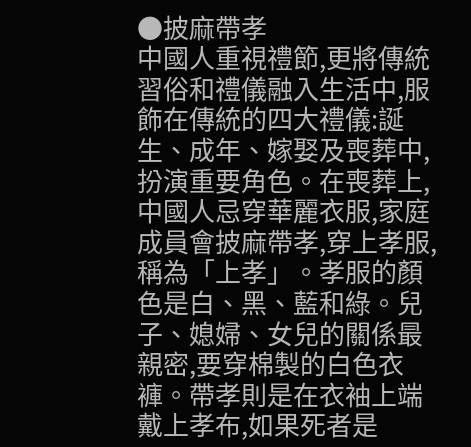●披麻帶孝
中國人重視禮節,更將傳統習俗和禮儀融入生活中,服飾在傳統的四大禮儀:誕生、成年、嫁娶及喪葬中,扮演重要角色。在喪葬上,中國人忌穿華麗衣服,家庭成員會披麻帶孝,穿上孝服,稱為「上孝」。孝服的顏色是白、黑、藍和綠。兒子、媳婦、女兒的關係最親密,要穿棉製的白色衣褲。帶孝則是在衣袖上端戴上孝布,如果死者是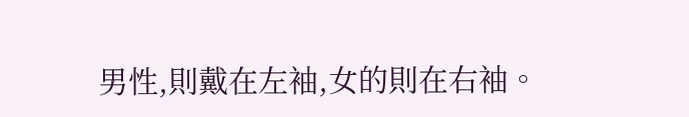男性,則戴在左袖,女的則在右袖。